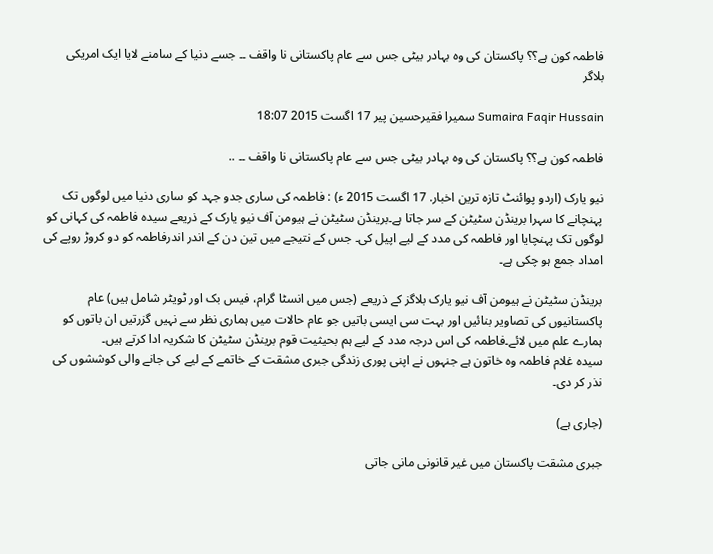فاطمہ کون ہے؟؟ پاکستان کی وہ بہادر بیٹی جس سے عام پاکستانی نا واقف ۔۔ جسے دنیا کے سامنے لایا ایک امریکی بلاگر

Sumaira Faqir Hussain سمیرا فقیرحسین پیر 17 اگست 2015 18:07

فاطمہ کون ہے؟؟ پاکستان کی وہ بہادر بیٹی جس سے عام پاکستانی نا واقف ۔۔ ..

نیو یارک (اردو پوائنٹ تازہ ترین اخبار. 17 اگست 2015 ء) : فاطمہ کی ساری جدو جہد کو ساری دنیا میں لوگوں تک پہنچانے کا سہرا برینڈن سٹیٹن کے سر جاتا ہے۔برینڈن سٹیٹن نے ہیومن آف نیو یارک کے ذریعے سیدہ فاطمہ کی کہانی کو لوگوں تک پہنچایا اور فاطمہ کی مدد کے لیے اپیل کی۔ جس کے نتیجے میں تین دن کے اندر اندرفاطمہ کو دو کروڑ روپے کی امداد جمع ہو چکی ہے۔

برینڈن سٹیٹن نے ہیومن آف نیو یارک بلاگز کے ذریعے (جس میں انسٹا گرام، فیس بک اور ٹویٹر شامل ہیں) عام پاکستانیوں کی تصاویر بنائیں اور بہت سی ایسی باتیں جو عام حالات میں ہماری نظر سے نہیں گزرتیں ان باتوں کو ہمارے علم میں لائے۔فاطمہ کی اس درجہ مدد کے لیے ہم بحیثیت قوم برینڈن سٹیٹن کا شکریہ ادا کرتے ہیں۔
سیدہ غلام فاطمہ وہ خاتون ہے جنہوں نے اپنی پوری زندگی جبری مشقت کے خاتمے کے لیے کی جانے والی کوششوں کی نذر کر دی۔

(جاری ہے)

جبری مشقت پاکستان میں غیر قانونی مانی جاتی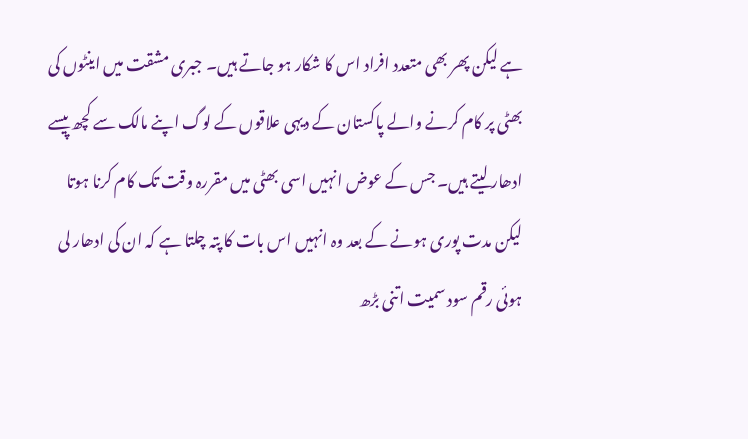ہے لیکن پھر بھی متعدد افراد اس کا شکار ہو جاتے ہیں۔ جبری مشقت میں اینٹوں کی بھٹی پر کام کرنے والے پاکستان کے دیہی علاقوں کے لوگ اپنے مالک سے کچھ پیسے ادھار لیتے ہیں۔ جس کے عوض انہیں اسی بھٹی میں مقررہ وقت تک کام کرنا ہوتا لیکن مدت پوری ہونے کے بعد وہ انہیں اس بات کا پتہ چلتا ہے کہ ان کی ادھار لی ہوئی رقم سود سمیت اتنی بڑھ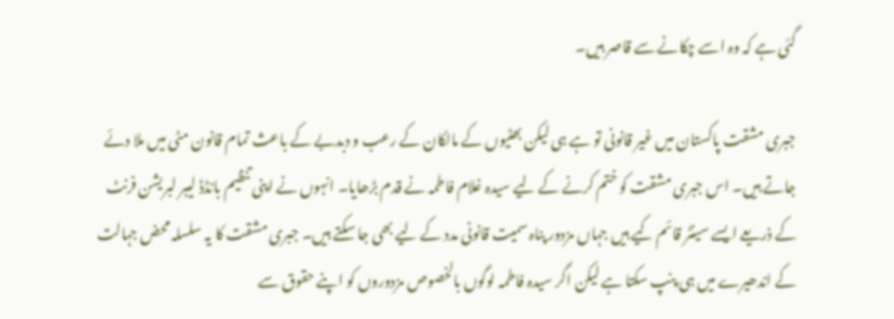گئی ہے کہ وہ اسے چکانے سے قاصر ہیں۔

جبری مشقت پاکستان میں غیر قانونی تو ہے ہی لیکن بھٹیوں کے مالکان کے رعب و دبدبے کے باعث تمام قانون مٹی میں ملا دئے جاتے ہیں۔ اس جبری مشقت کو ختم کرنے کے لیے سیدہ غلام فاطمہ نے قدم بڑھایا۔ انہوں نے اپنی تنظیم بانڈڈ لیبر لبریشن فرنٹ کے ذریعے ایسے سینٹر قائم کیے ہیں جہاں مزدور پناہ سمیت قانونی مدد کے لیے بھی جا سکتے ہیں۔ جبری مشقت کا یہ سلسلہ محض جہالت کے اندھیرے میں ہی پنپ سکتا ہے لیکن اگر سیدہ فاطمہ لوگوں بالخصوص مزدوروں کو اپنے حقوق سے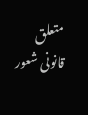متعلق قانونی شعور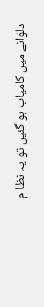دلوانے میں کامیاب ہو گئیں تو یہ نظا م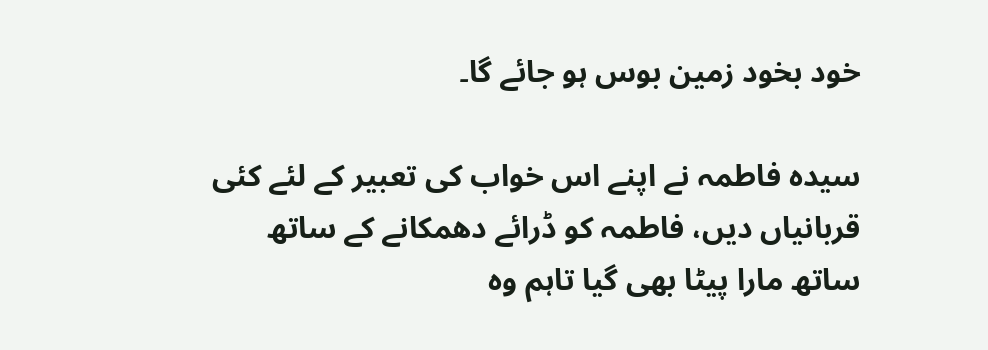خود بخود زمین بوس ہو جائے گا۔

سیدہ فاطمہ نے اپنے اس خواب کی تعبیر کے لئے کئی قربانیاں دیں، فاطمہ کو ڈرائے دھمکانے کے ساتھ ساتھ مارا پیٹا بھی گیا تاہم وہ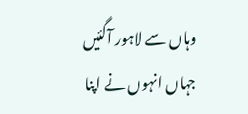وہاں سے لاہور آگئیں جہاں انہوں نے اپنا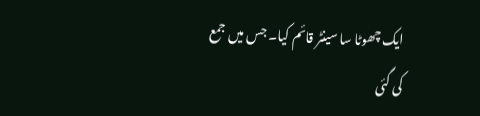ایک چھوٹا سا سینٹر قائم کیا۔ جس میں جمع کی گئی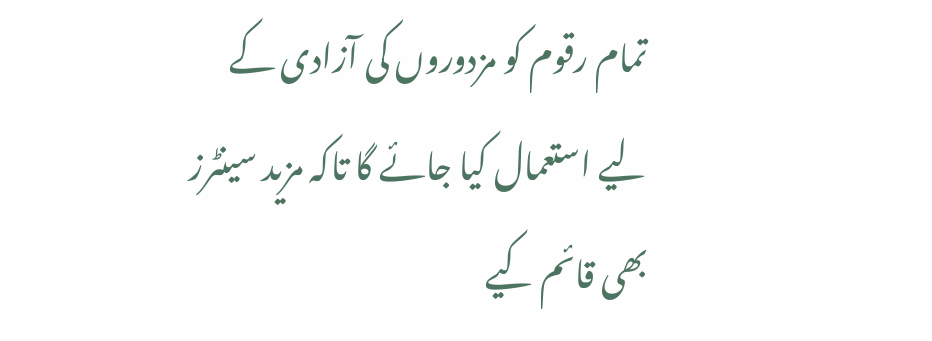تمام رقوم کو مزدوروں کی آزادی کے لیے استعمال کیا جائے گا تاکہ مزید سینٹرز بھی قائم کیے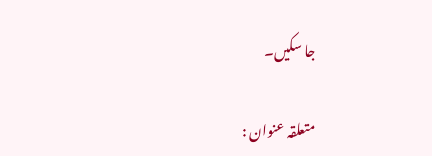جا سکیں۔

متعلقہ عنوان :